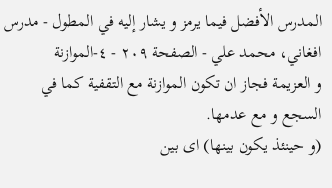المدرس الأفضل فيما يرمز و يشار إليه في المطول - مدرس افغاني، محمد علي - الصفحة ٢٠٩ - ٤-الموازنة
و العزيمة فجاز ان تكون الموازنة مع التقفية كما في السجع و مع عدمها.
(و حينئذ يكون بينها) اى بين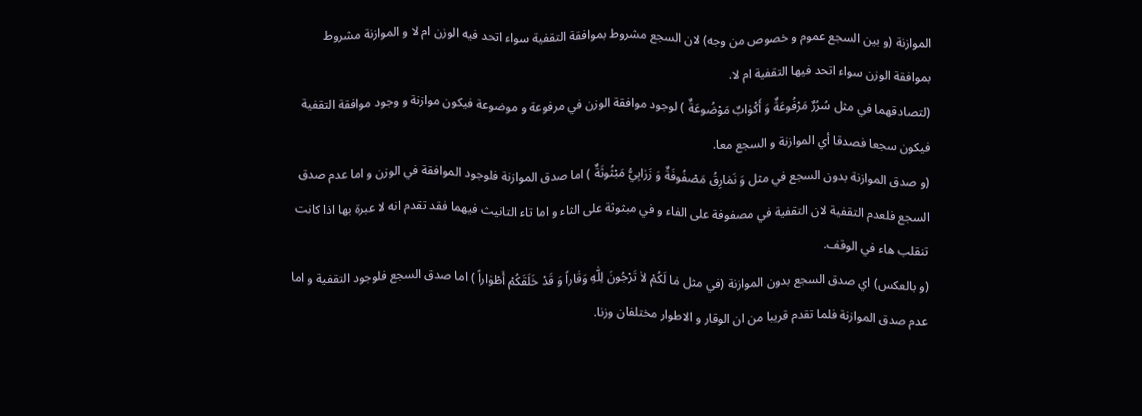الموازنة (و بين السجع عموم و خصوص من وجه) لان السجع مشروط بموافقة التقفية سواء اتحد فيه الوزن ام لا و الموازنة مشروط بموافقة الوزن سواء اتحد فيها التقفية ام لا.
(لتصادقهما في مثل سُرُرٌ مَرْفُوعَةٌ وَ أَكْوٰابٌ مَوْضُوعَةٌ ) لوجود موافقة الوزن في مرفوعة و موضوعة فيكون موازنة و وجود موافقة التقفية فيكون سجعا فصدقا أي الموازنة و السجع معا.
(و صدق الموازنة بدون السجع في مثل وَ نَمٰارِقُ مَصْفُوفَةٌ وَ زَرٰابِيُّ مَبْثُوثَةٌ ) اما صدق الموازنة فلوجود الموافقة في الوزن و اما عدم صدق السجع فلعدم التقفية لان التقفية في مصفوفة على الفاء و في مبثوثة على الثاء و اما تاء التانيث فيهما فقد تقدم انه لا عبرة بها اذا كانت تنقلب هاء في الوقف.
(و بالعكس) اي صدق السجع بدون الموازنة (في مثل مٰا لَكُمْ لاٰ تَرْجُونَ لِلّٰهِ وَقٰاراً وَ قَدْ خَلَقَكُمْ أَطْوٰاراً ) اما صدق السجع فلوجود التقفية و اما عدم صدق الموازنة فلما تقدم قريبا من ان الوقار و الاطوار مختلفان وزنا.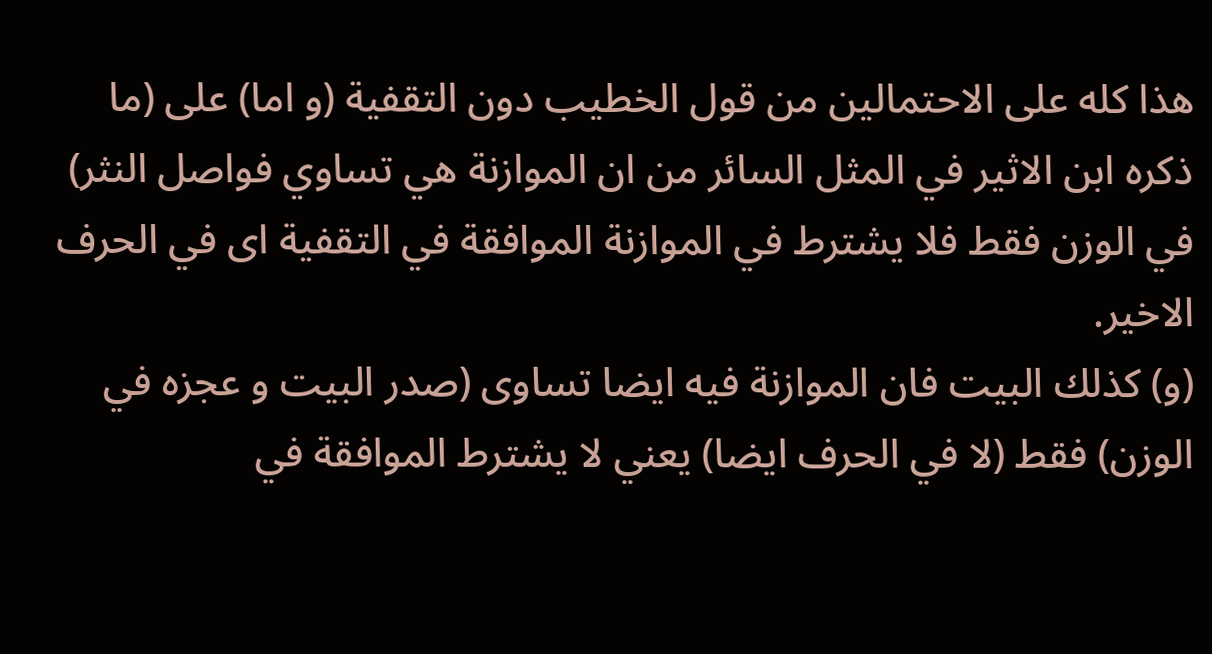هذا كله على الاحتمالين من قول الخطيب دون التقفية (و اما) على (ما ذكره ابن الاثير في المثل السائر من ان الموازنة هي تساوي فواصل النثر) في الوزن فقط فلا يشترط في الموازنة الموافقة في التقفية اى في الحرف الاخير.
(و) كذلك البيت فان الموازنة فيه ايضا تساوى (صدر البيت و عجزه في الوزن) فقط (لا في الحرف ايضا) يعني لا يشترط الموافقة في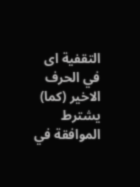التقفية اى في الحرف الاخير (كما) يشترط الموافقة في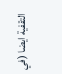التقفية ايضا (في